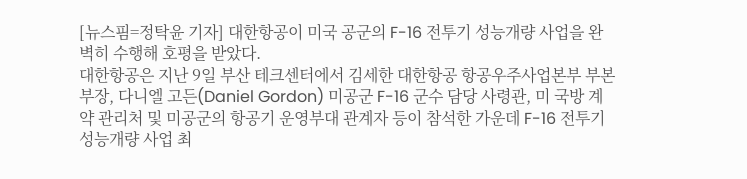[뉴스핌=정탁윤 기자] 대한항공이 미국 공군의 F-16 전투기 성능개량 사업을 완벽히 수행해 호평을 받았다.
대한항공은 지난 9일 부산 테크센터에서 김세한 대한항공 항공우주사업본부 부본부장, 다니엘 고든(Daniel Gordon) 미공군 F-16 군수 담당 사령관, 미 국방 계약 관리처 및 미공군의 항공기 운영부대 관계자 등이 참석한 가운데 F-16 전투기 성능개량 사업 최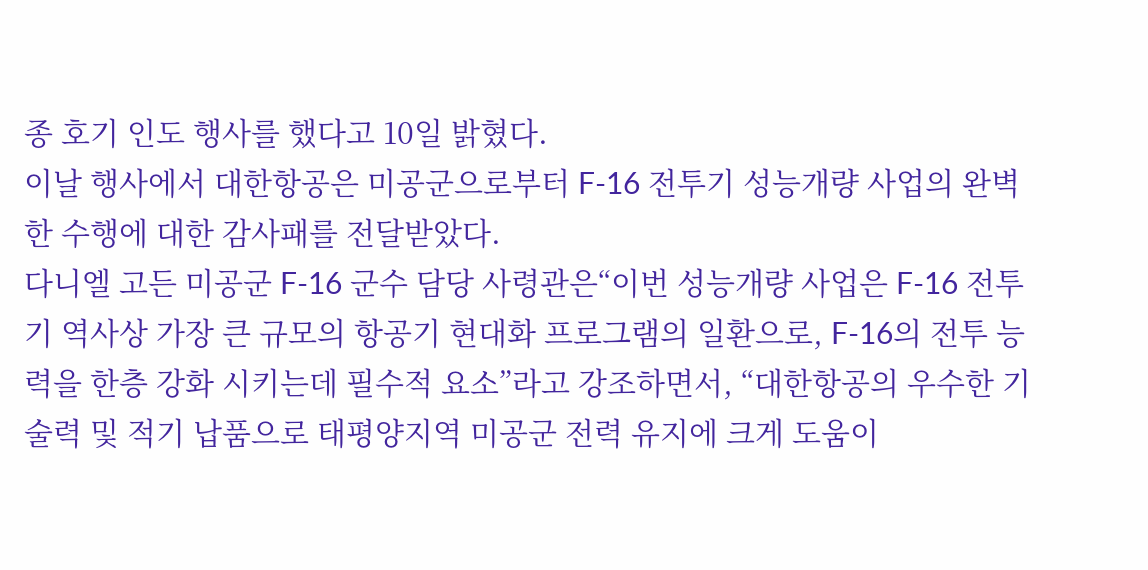종 호기 인도 행사를 했다고 10일 밝혔다.
이날 행사에서 대한항공은 미공군으로부터 F-16 전투기 성능개량 사업의 완벽한 수행에 대한 감사패를 전달받았다.
다니엘 고든 미공군 F-16 군수 담당 사령관은“이번 성능개량 사업은 F-16 전투기 역사상 가장 큰 규모의 항공기 현대화 프로그램의 일환으로, F-16의 전투 능력을 한층 강화 시키는데 필수적 요소”라고 강조하면서, “대한항공의 우수한 기술력 및 적기 납품으로 태평양지역 미공군 전력 유지에 크게 도움이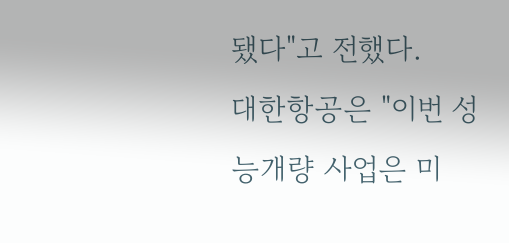됐다"고 전했다.
대한항공은 "이번 성능개량 사업은 미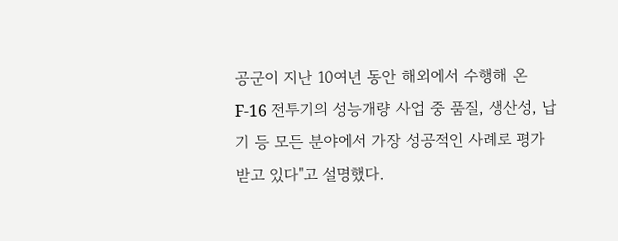공군이 지난 10여년 동안 해외에서 수행해 온 F-16 전투기의 성능개량 사업 중 품질, 생산성, 납기 등 모든 분야에서 가장 성공적인 사례로 평가 받고 있다"고 설명했다.